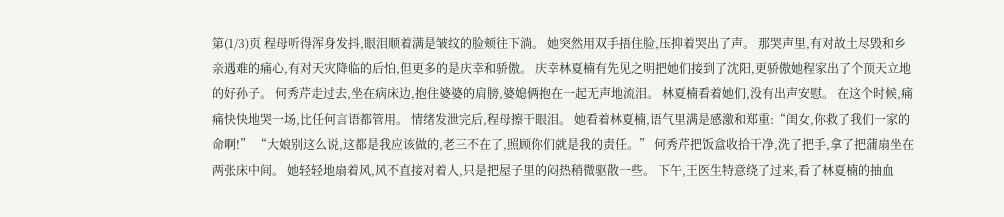第(1/3)页 程母听得浑身发抖,眼泪顺着满是皱纹的脸颊往下淌。 她突然用双手捂住脸,压抑着哭出了声。 那哭声里,有对故土尽毁和乡亲遇难的痛心,有对天灾降临的后怕,但更多的是庆幸和骄傲。 庆幸林夏楠有先见之明把她们接到了沈阳,更骄傲她程家出了个顶天立地的好孙子。 何秀芹走过去,坐在病床边,抱住婆婆的肩膀,婆媳俩抱在一起无声地流泪。 林夏楠看着她们,没有出声安慰。 在这个时候,痛痛快快地哭一场,比任何言语都管用。 情绪发泄完后,程母擦干眼泪。 她看着林夏楠,语气里满是感激和郑重:“闺女,你救了我们一家的命啊!” “大娘别这么说,这都是我应该做的,老三不在了,照顾你们就是我的责任。” 何秀芹把饭盒收拾干净,洗了把手,拿了把蒲扇坐在两张床中间。 她轻轻地扇着风,风不直接对着人,只是把屋子里的闷热稍微驱散一些。 下午,王医生特意绕了过来,看了林夏楠的抽血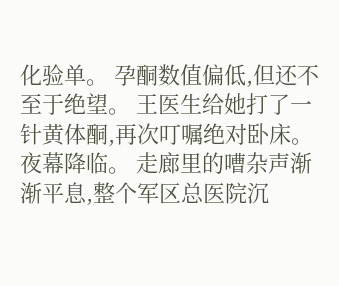化验单。 孕酮数值偏低,但还不至于绝望。 王医生给她打了一针黄体酮,再次叮嘱绝对卧床。 夜幕降临。 走廊里的嘈杂声渐渐平息,整个军区总医院沉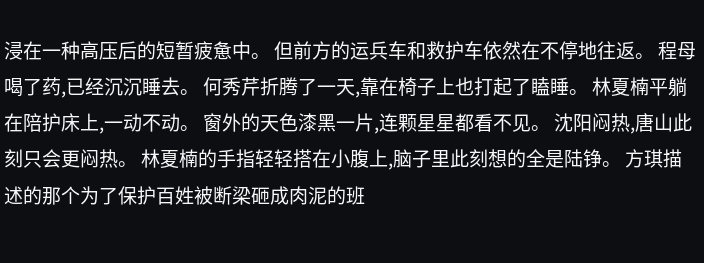浸在一种高压后的短暂疲惫中。 但前方的运兵车和救护车依然在不停地往返。 程母喝了药,已经沉沉睡去。 何秀芹折腾了一天,靠在椅子上也打起了瞌睡。 林夏楠平躺在陪护床上,一动不动。 窗外的天色漆黑一片,连颗星星都看不见。 沈阳闷热,唐山此刻只会更闷热。 林夏楠的手指轻轻搭在小腹上,脑子里此刻想的全是陆铮。 方琪描述的那个为了保护百姓被断梁砸成肉泥的班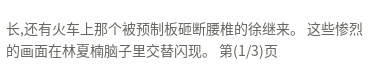长,还有火车上那个被预制板砸断腰椎的徐继来。 这些惨烈的画面在林夏楠脑子里交替闪现。 第(1/3)页